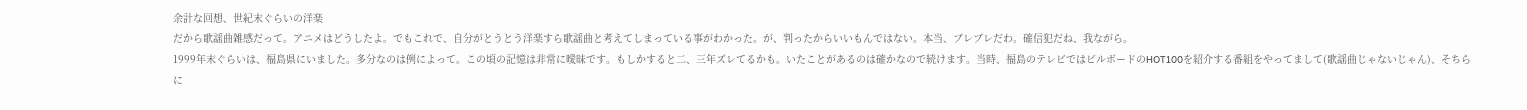余計な回想、世紀末ぐらいの洋楽
だから歌謡曲雑感だって。アニメはどうしたよ。でもこれで、自分がとうとう洋楽すら歌謡曲と考えてしまっている事がわかった。が、判ったからいいもんではない。本当、ブレブレだわ。確信犯だね、我ながら。
1999年末ぐらいは、福島県にいました。多分なのは例によって。この頃の記憶は非常に曖昧です。もしかすると二、三年ズレてるかも。いたことがあるのは確かなので続けます。当時、福島のテレビではビルボードのHOT100を紹介する番組をやってまして(歌謡曲じゃないじゃん)、そちらに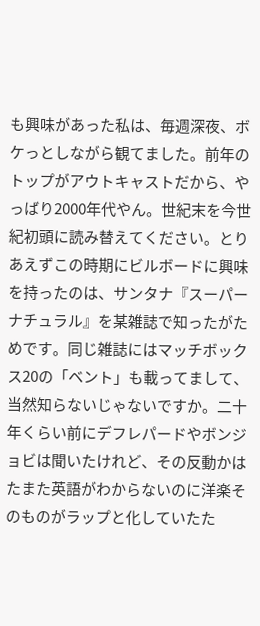も興味があった私は、毎週深夜、ボケっとしながら観てました。前年のトップがアウトキャストだから、やっばり2000年代やん。世紀末を今世紀初頭に読み替えてください。とりあえずこの時期にビルボードに興味を持ったのは、サンタナ『スーパーナチュラル』を某雑誌で知ったがためです。同じ雑誌にはマッチボックス20の「ベント」も載ってまして、当然知らないじゃないですか。二十年くらい前にデフレパードやボンジョビは聞いたけれど、その反動かはたまた英語がわからないのに洋楽そのものがラップと化していたた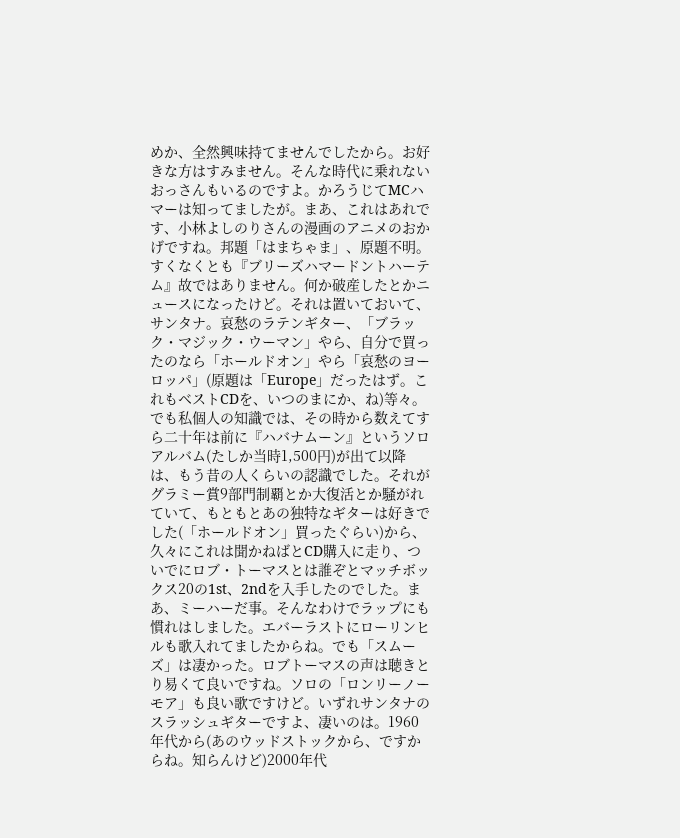めか、全然興味持てませんでしたから。お好きな方はすみません。そんな時代に乗れないおっさんもいるのですよ。かろうじてMCハマーは知ってましたが。まあ、これはあれです、小林よしのりさんの漫画のアニメのおかげですね。邦題「はまちゃま」、原題不明。すくなくとも『ブリーズハマードントハーテム』故ではありません。何か破産したとかニュースになったけど。それは置いておいて、サンタナ。哀愁のラテンギター、「ブラック・マジック・ウーマン」やら、自分で買ったのなら「ホールドオン」やら「哀愁のヨーロッパ」(原題は「Europe」だったはず。これもベストCDを、いつのまにか、ね)等々。でも私個人の知識では、その時から数えてすら二十年は前に『ハバナムーン』というソロアルバム(たしか当時1,500円)が出て以降は、もう昔の人くらいの認識でした。それがグラミー賞9部門制覇とか大復活とか騒がれていて、もともとあの独特なギターは好きでした(「ホールドオン」買ったぐらい)から、久々にこれは聞かねばとCD購入に走り、ついでにロブ・トーマスとは誰ぞとマッチボックス20の1st、2ndを入手したのでした。まあ、ミーハーだ事。そんなわけでラップにも慣れはしました。エバーラストにローリンヒルも歌入れてましたからね。でも「スムーズ」は凄かった。ロブトーマスの声は聴きとり易くて良いですね。ソロの「ロンリーノーモア」も良い歌ですけど。いずれサンタナのスラッシュギターですよ、凄いのは。1960年代から(あのウッドストックから、ですからね。知らんけど)2000年代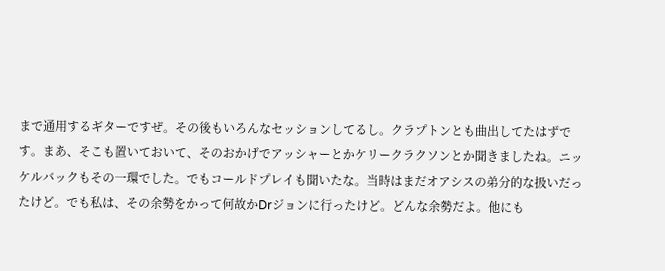まで通用するギターですぜ。その後もいろんなセッションしてるし。クラプトンとも曲出してたはずです。まあ、そこも置いておいて、そのおかげでアッシャーとかケリークラクソンとか聞きましたね。ニッケルバックもその一環でした。でもコールドプレイも聞いたな。当時はまだオアシスの弟分的な扱いだったけど。でも私は、その余勢をかって何故かDrジョンに行ったけど。どんな余勢だよ。他にも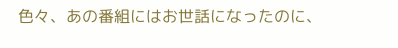色々、あの番組にはお世話になったのに、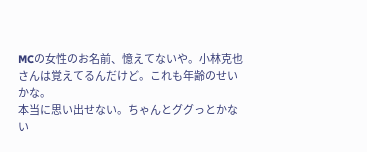MCの女性のお名前、憶えてないや。小林克也さんは覚えてるんだけど。これも年齢のせいかな。
本当に思い出せない。ちゃんとググっとかない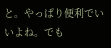と。やっぱり便利でいいよね。でも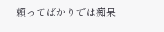頼ってばかりでは痴呆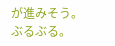が進みそう。ぶるぶる。